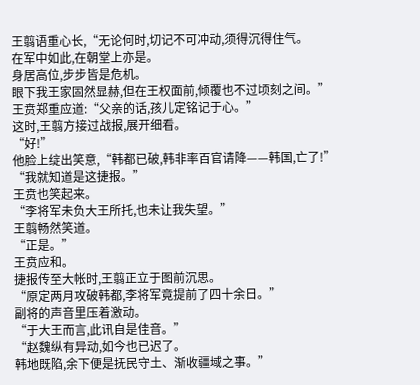王翦语重心长,“无论何时,切记不可冲动,须得沉得住气。
在军中如此,在朝堂上亦是。
身居高位,步步皆是危机。
眼下我王家固然显赫,但在王权面前,倾覆也不过顷刻之间。”
王贲郑重应道:“父亲的话,孩儿定铭记于心。”
这时,王翦方接过战报,展开细看。
“好!”
他脸上绽出笑意,“韩都已破,韩非率百官请降——韩国,亡了!”
“我就知道是这捷报。”
王贲也笑起来。
“李将军未负大王所托,也未让我失望。”
王翦畅然笑道。
“正是。”
王贲应和。
捷报传至大帐时,王翦正立于图前沉思。
“原定两月攻破韩都,李将军竟提前了四十余日。”
副将的声音里压着激动。
“于大王而言,此讯自是佳音。”
“赵魏纵有异动,如今也已迟了。
韩地既陷,余下便是抚民守土、渐收疆域之事。”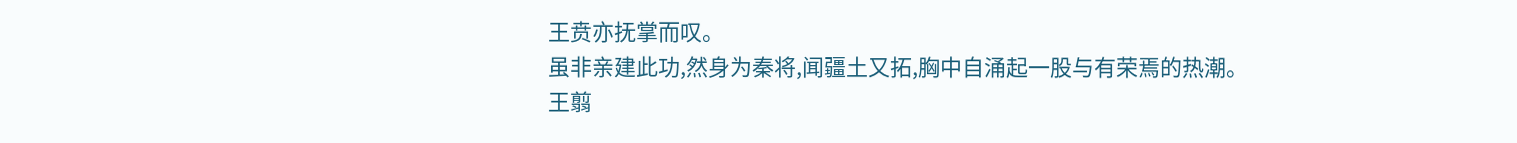王贲亦抚掌而叹。
虽非亲建此功,然身为秦将,闻疆土又拓,胸中自涌起一股与有荣焉的热潮。
王翦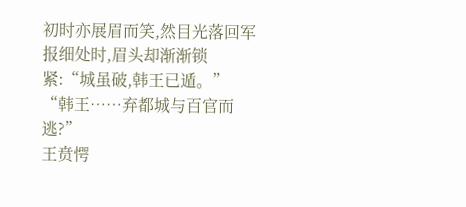初时亦展眉而笑,然目光落回军报细处时,眉头却渐渐锁紧:“城虽破,韩王已遁。”
“韩王……弃都城与百官而逃?”
王贲愕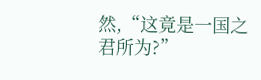然,“这竟是一国之君所为?”